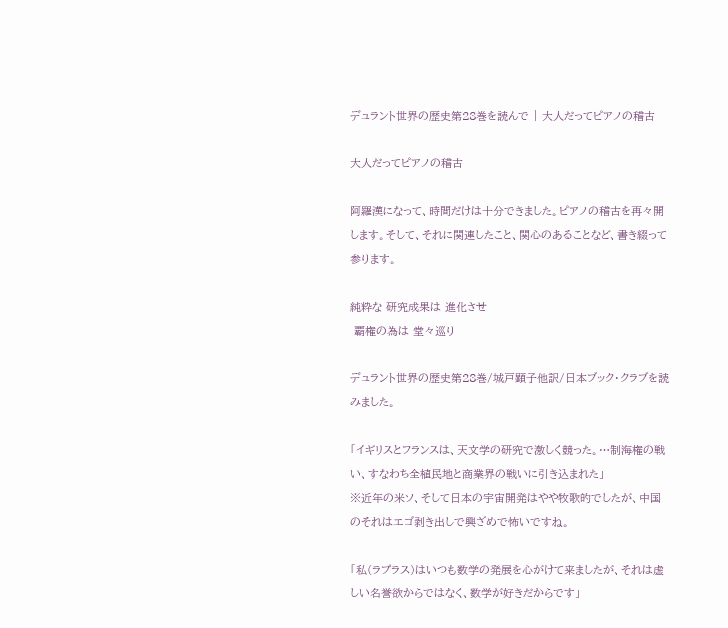デュラント世界の歴史第28巻を読んで | 大人だってピアノの稽古

大人だってピアノの稽古

阿羅漢になって、時間だけは十分できました。ピアノの稽古を再々開します。そして、それに関連したこと、関心のあることなど、書き綴って参ります。

純粋な 研究成果は 進化させ
 覇権の為は 堂々巡り

デュラント世界の歴史第28巻/城戸顕子他訳/日本ブック・クラブを読みました。

「イギリスとフランスは、天文学の研究で激しく競った。…制海権の戦い、すなわち全植民地と商業界の戦いに引き込まれた」
※近年の米ソ、そして日本の宇宙開発はやや牧歌的でしたが、中国のそれはエゴ剥き出しで興ざめで怖いですね。

「私(ラプラス)はいつも数学の発展を心がけて来ましたが、それは虚しい名誉欲からではなく、数学が好きだからです」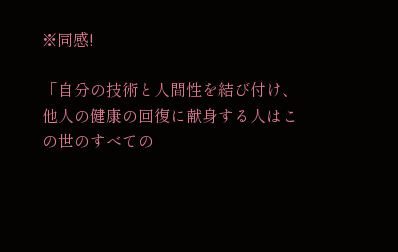※同感!

「自分の技術と人間性を結び付け、他人の健康の回復に献身する人はこの世のすべての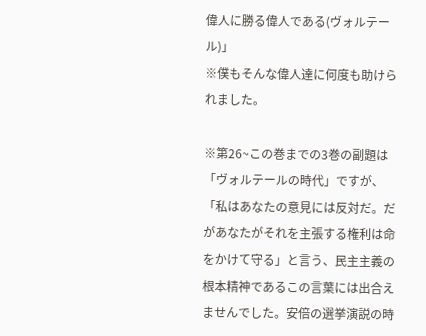偉人に勝る偉人である(ヴォルテール)」
※僕もそんな偉人達に何度も助けられました。

※第26~この巻までの3巻の副題は「ヴォルテールの時代」ですが、「私はあなたの意見には反対だ。だがあなたがそれを主張する権利は命をかけて守る」と言う、民主主義の根本精神であるこの言葉には出合えませんでした。安倍の選挙演説の時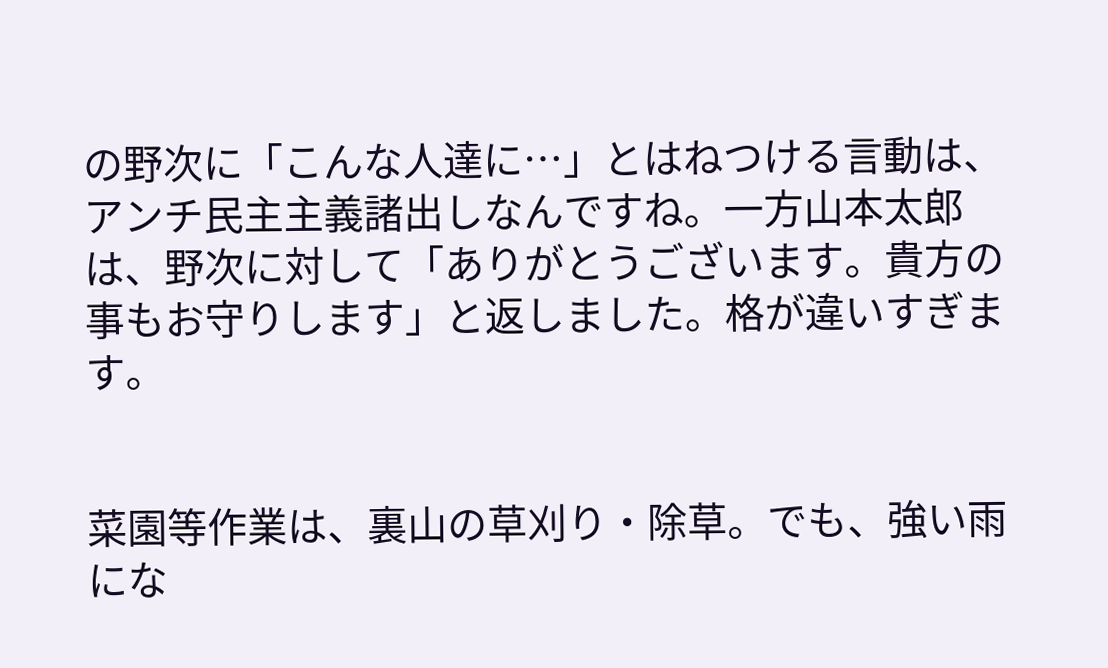の野次に「こんな人達に…」とはねつける言動は、アンチ民主主義諸出しなんですね。一方山本太郎は、野次に対して「ありがとうございます。貴方の事もお守りします」と返しました。格が違いすぎます。


菜園等作業は、裏山の草刈り・除草。でも、強い雨にな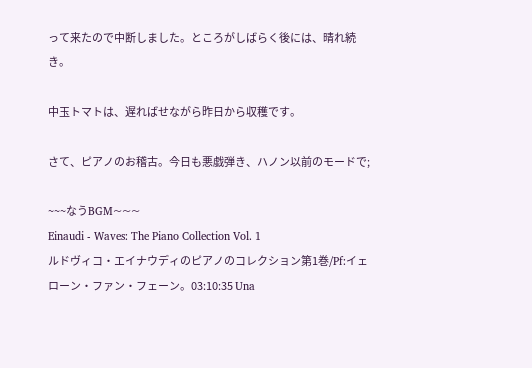って来たので中断しました。ところがしばらく後には、晴れ続き。

中玉トマトは、遅ればせながら昨日から収穫です。

さて、ピアノのお稽古。今日も悪戯弾き、ハノン以前のモードで;

~~~なうBGM~~~
Einaudi - Waves: The Piano Collection Vol. 1
ルドヴィコ・エイナウディのピアノのコレクション第1巻/Pf:イェローン・ファン・フェーン。03:10:35 Una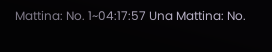Mattina: No. 1~04:17:57 Una Mattina: No.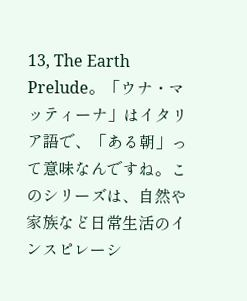13, The Earth Prelude。「ウナ・マッティーナ」はイタリア語で、「ある朝」って意味なんですね。このシリーズは、自然や家族など日常生活のインスピレーシ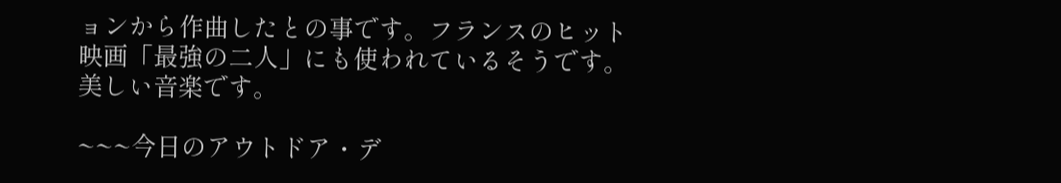ョンから作曲したとの事です。フランスのヒット映画「最強の二人」にも使われているそうです。美しい音楽です。

~~~今日のアウトドア・デ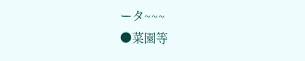ータ~~~
●菜園等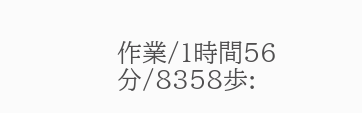作業/1時間56分/8358歩: